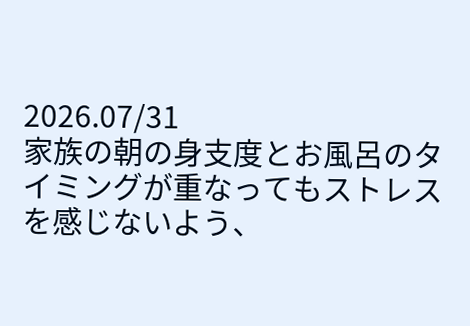2026.07/31
家族の朝の身支度とお風呂のタイミングが重なってもストレスを感じないよう、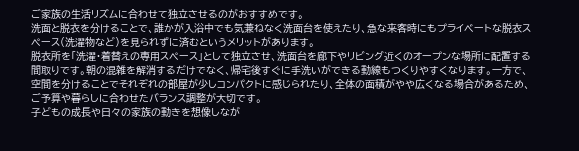ご家族の生活リズムに合わせて独立させるのがおすすめです。
洗面と脱衣を分けることで、誰かが入浴中でも気兼ねなく洗面台を使えたり、急な来客時にもプライベートな脱衣スペース(洗濯物など)を見られずに済むというメリットがあります。
脱衣所を「洗濯・着替えの専用スペース」として独立させ、洗面台を廊下やリビング近くのオープンな場所に配置する間取りです。朝の混雑を解消するだけでなく、帰宅後すぐに手洗いができる動線もつくりやすくなります。一方で、空間を分けることでそれぞれの部屋が少しコンパクトに感じられたり、全体の面積がやや広くなる場合があるため、ご予算や暮らしに合わせたバランス調整が大切です。
子どもの成長や日々の家族の動きを想像しなが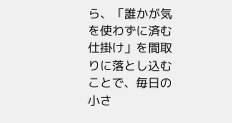ら、「誰かが気を使わずに済む仕掛け」を間取りに落とし込むことで、毎日の小さ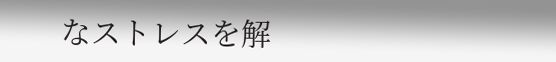なストレスを解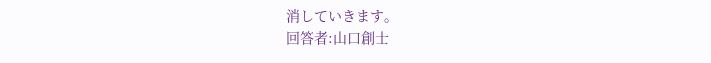消していきます。
回答者:山口創士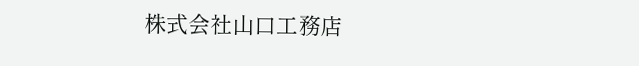株式会社山口工務店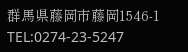群馬県藤岡市藤岡1546-1
TEL:0274-23-5247